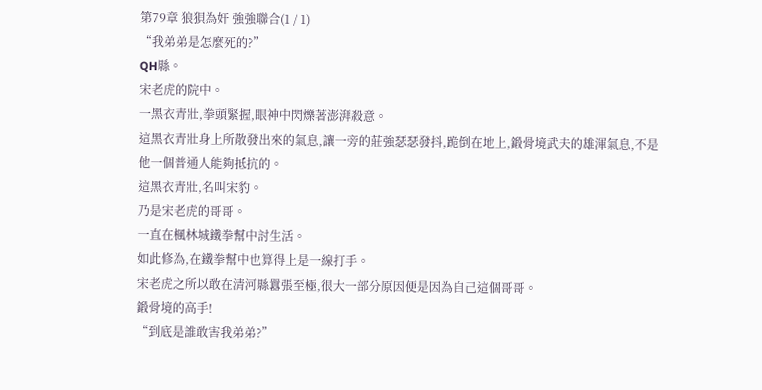第79章 狼狽為奸 強強聯合(1 / 1)
“我弟弟是怎麼死的?”
QH縣。
宋老虎的院中。
一黑衣青壯,拳頭緊握,眼神中閃爍著澎湃殺意。
這黑衣青壯身上所散發出來的氣息,讓一旁的莊強瑟瑟發抖,跪倒在地上,鍛骨境武夫的雄渾氣息,不是他一個普通人能夠抵抗的。
這黑衣青壯,名叫宋豹。
乃是宋老虎的哥哥。
一直在楓林城鐵拳幫中討生活。
如此修為,在鐵拳幫中也算得上是一線打手。
宋老虎之所以敢在清河縣囂張至極,很大一部分原因便是因為自己這個哥哥。
鍛骨境的高手!
“到底是誰敢害我弟弟?”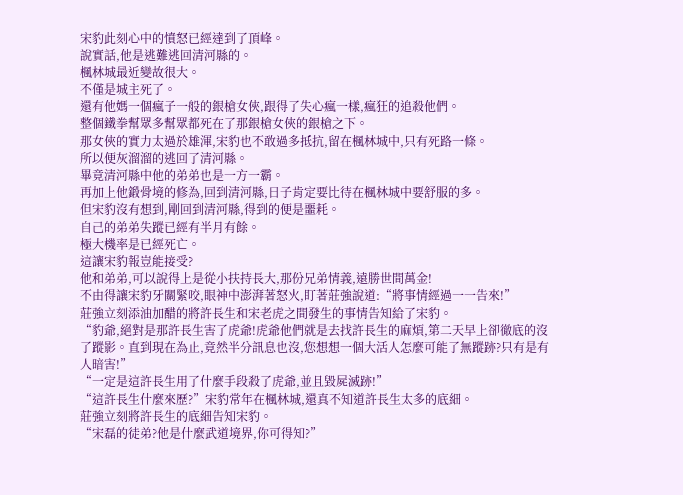宋豹此刻心中的憤怒已經達到了頂峰。
說實話,他是逃難逃回清河縣的。
楓林城最近變故很大。
不僅是城主死了。
還有他媽一個瘋子一般的銀槍女俠,跟得了失心瘋一樣,瘋狂的追殺他們。
整個鐵拳幫眾多幫眾都死在了那銀槍女俠的銀槍之下。
那女俠的實力太過於雄渾,宋豹也不敢過多抵抗,留在楓林城中,只有死路一條。
所以便灰溜溜的逃回了清河縣。
畢竟清河縣中他的弟弟也是一方一霸。
再加上他鍛骨境的修為,回到清河縣,日子肯定要比待在楓林城中要舒服的多。
但宋豹沒有想到,剛回到清河縣,得到的便是噩耗。
自己的弟弟失蹤已經有半月有餘。
極大機率是已經死亡。
這讓宋豹報豈能接受?
他和弟弟,可以說得上是從小扶持長大,那份兄弟情義,遠勝世間萬金!
不由得讓宋豹牙關緊咬,眼神中澎湃著怒火,盯著莊強說道:“將事情經過一一告來!”
莊強立刻添油加醋的將許長生和宋老虎之間發生的事情告知給了宋豹。
“豹爺,絕對是那許長生害了虎爺!虎爺他們就是去找許長生的麻煩,第二天早上卻徹底的沒了蹤影。直到現在為止,竟然半分訊息也沒,您想想一個大活人怎麼可能了無蹤跡?只有是有人暗害!”
“一定是這許長生用了什麼手段殺了虎爺,並且毀屍滅跡!”
“這許長生什麼來歷?”宋豹常年在楓林城,還真不知道許長生太多的底細。
莊強立刻將許長生的底細告知宋豹。
“宋磊的徒弟?他是什麼武道境界,你可得知?”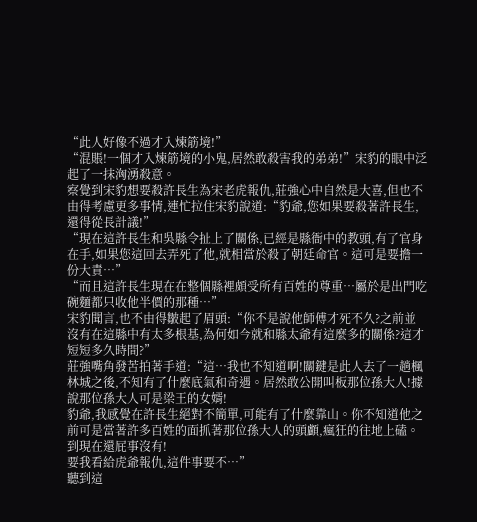“此人好像不過才入煉筋境!”
“混賬!一個才入煉筋境的小鬼,居然敢殺害我的弟弟!”宋豹的眼中泛起了一抹洶湧殺意。
察覺到宋豹想要殺許長生為宋老虎報仇,莊強心中自然是大喜,但也不由得考慮更多事情,連忙拉住宋豹說道:“豹爺,您如果要殺著許長生,還得從長計議!”
“現在這許長生和吳縣令扯上了關係,已經是縣衙中的教頭,有了官身在手,如果您這回去弄死了他,就相當於殺了朝廷命官。這可是要擔一份大責…”
“而且這許長生現在在整個縣裡頗受所有百姓的尊重…屬於是出門吃碗麵都只收他半價的那種…”
宋豹聞言,也不由得皺起了眉頭:“你不是說他師傅才死不久?之前並沒有在這縣中有太多根基,為何如今就和縣太爺有這麼多的關係?這才短短多久時間?”
莊強嘴角發苦拍著手道:“這…我也不知道啊!關鍵是此人去了一趟楓林城之後,不知有了什麼底氣和奇遇。居然敢公開叫板那位孫大人!據說那位孫大人可是梁王的女婿!
豹爺,我感覺在許長生絕對不簡單,可能有了什麼靠山。你不知道他之前可是當著許多百姓的面抓著那位孫大人的頭顱,瘋狂的往地上磕。到現在還屁事沒有!
要我看給虎爺報仇,這件事要不…”
聽到這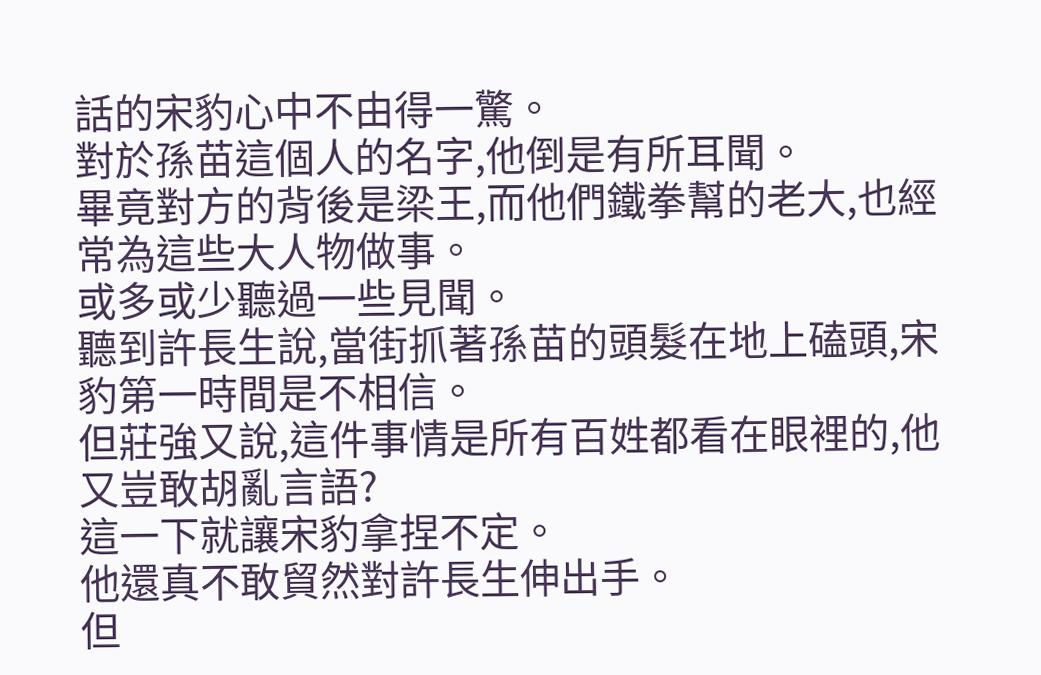話的宋豹心中不由得一驚。
對於孫苗這個人的名字,他倒是有所耳聞。
畢竟對方的背後是梁王,而他們鐵拳幫的老大,也經常為這些大人物做事。
或多或少聽過一些見聞。
聽到許長生說,當街抓著孫苗的頭髮在地上磕頭,宋豹第一時間是不相信。
但莊強又說,這件事情是所有百姓都看在眼裡的,他又豈敢胡亂言語?
這一下就讓宋豹拿捏不定。
他還真不敢貿然對許長生伸出手。
但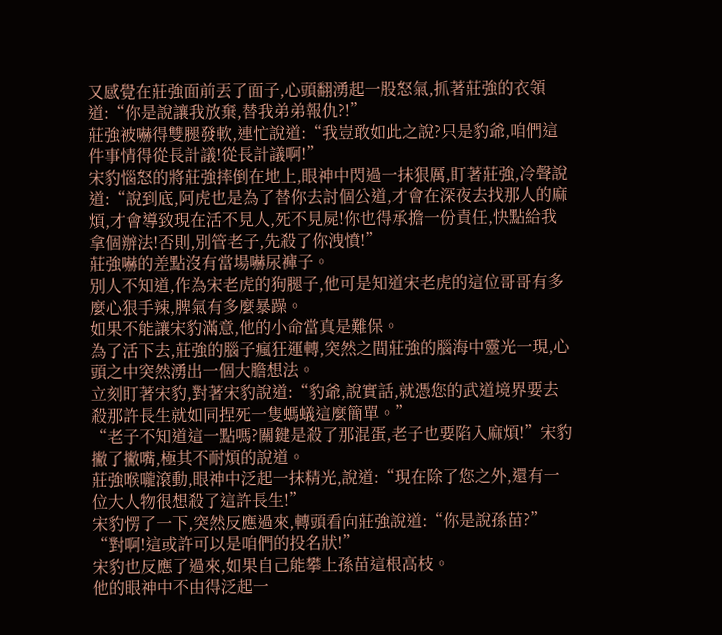又感覺在莊強面前丟了面子,心頭翻湧起一股怒氣,抓著莊強的衣領道:“你是說讓我放棄,替我弟弟報仇?!”
莊強被嚇得雙腿發軟,連忙說道:“我豈敢如此之說?只是豹爺,咱們這件事情得從長計議!從長計議啊!”
宋豹惱怒的將莊強摔倒在地上,眼神中閃過一抹狠厲,盯著莊強,冷聲說道:“說到底,阿虎也是為了替你去討個公道,才會在深夜去找那人的麻煩,才會導致現在活不見人,死不見屍!你也得承擔一份責任,快點給我拿個辦法!否則,別管老子,先殺了你洩憤!”
莊強嚇的差點沒有當場嚇尿褲子。
別人不知道,作為宋老虎的狗腿子,他可是知道宋老虎的這位哥哥有多麼心狠手辣,脾氣有多麼暴躁。
如果不能讓宋豹滿意,他的小命當真是難保。
為了活下去,莊強的腦子瘋狂運轉,突然之間莊強的腦海中靈光一現,心頭之中突然湧出一個大膽想法。
立刻盯著宋豹,對著宋豹說道:“豹爺,說實話,就憑您的武道境界要去殺那許長生就如同捏死一隻螞蟻這麼簡單。”
“老子不知道這一點嗎?關鍵是殺了那混蛋,老子也要陷入麻煩!”宋豹撇了撇嘴,極其不耐煩的說道。
莊強喉嚨滾動,眼神中泛起一抹精光,說道:“現在除了您之外,還有一位大人物很想殺了這許長生!”
宋豹愣了一下,突然反應過來,轉頭看向莊強說道:“你是說孫苗?”
“對啊!這或許可以是咱們的投名狀!”
宋豹也反應了過來,如果自己能攀上孫苗這根高枝。
他的眼神中不由得泛起一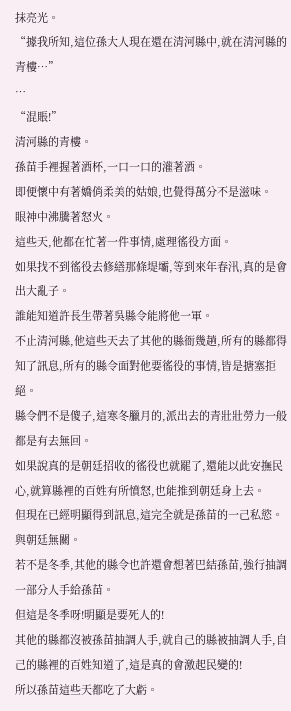抹亮光。
“據我所知,這位孫大人現在還在清河縣中,就在清河縣的青樓…”
…
“混賬!”
清河縣的青樓。
孫苗手裡握著酒杯,一口一口的灌著酒。
即便懷中有著嬌俏柔美的姑娘,也覺得萬分不是滋味。
眼神中沸騰著怒火。
這些天,他都在忙著一件事情,處理徭役方面。
如果找不到徭役去修繕那條堤壩,等到來年春汛,真的是會出大亂子。
誰能知道許長生帶著吳縣令能將他一軍。
不止清河縣,他這些天去了其他的縣衙幾趟,所有的縣都得知了訊息,所有的縣令面對他要徭役的事情,皆是搪塞拒絕。
縣令們不是傻子,這寒冬臘月的,派出去的青壯壯勞力一般都是有去無回。
如果說真的是朝廷招收的徭役也就罷了,還能以此安撫民心,就算縣裡的百姓有所憤怒,也能推到朝廷身上去。
但現在已經明顯得到訊息,這完全就是孫苗的一己私慾。
與朝廷無關。
若不是冬季,其他的縣令也許還會想著巴結孫苗,強行抽調一部分人手給孫苗。
但這是冬季呀!明顯是要死人的!
其他的縣都沒被孫苗抽調人手,就自己的縣被抽調人手,自己的縣裡的百姓知道了,這是真的會激起民變的!
所以孫苗這些天都吃了大虧。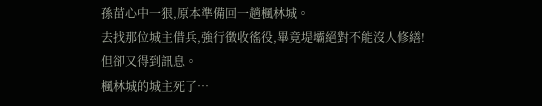孫苗心中一狠,原本準備回一趟楓林城。
去找那位城主借兵,強行徵收徭役,畢竟堤壩絕對不能沒人修繕!
但卻又得到訊息。
楓林城的城主死了…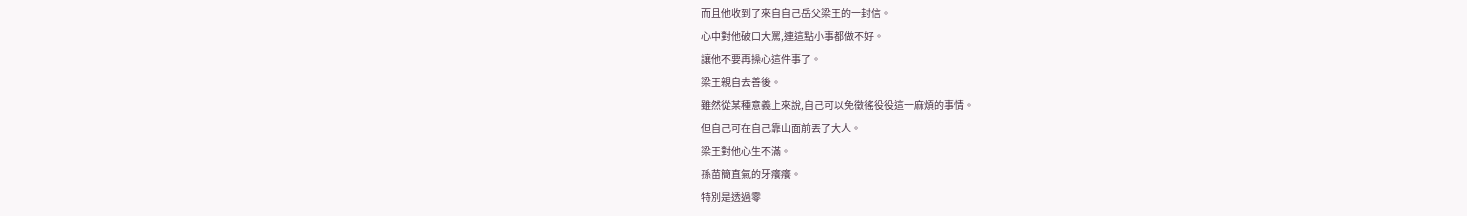而且他收到了來自自己岳父梁王的一封信。
心中對他破口大罵,連這點小事都做不好。
讓他不要再操心這件事了。
梁王親自去善後。
雖然從某種意義上來說,自己可以免徵徭役役這一麻煩的事情。
但自己可在自己靠山面前丟了大人。
梁王對他心生不滿。
孫苗簡直氣的牙癢癢。
特別是透過零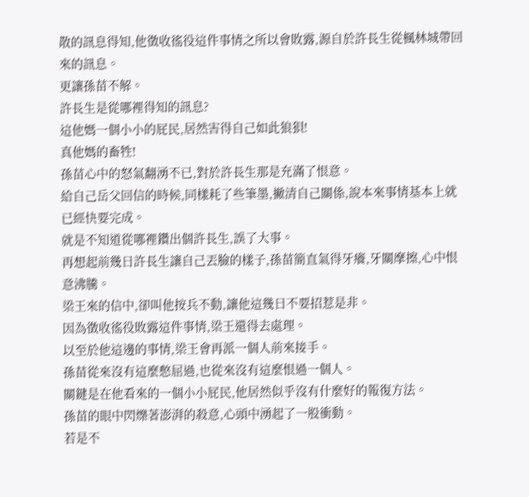散的訊息得知,他徵收徭役這件事情之所以會敗露,源自於許長生從楓林城帶回來的訊息。
更讓孫苗不解。
許長生是從哪裡得知的訊息?
這他媽一個小小的屁民,居然害得自己如此狼狽!
真他媽的畜牲!
孫苗心中的怒氣翻湧不已,對於許長生那是充滿了恨意。
給自己岳父回信的時候,同樣耗了些筆墨,撇清自己關係,說本來事情基本上就已經快要完成。
就是不知道從哪裡鑽出個許長生,誤了大事。
再想起前幾日許長生讓自己丟臉的樣子,孫苗簡直氣得牙癢,牙關摩擦,心中恨意沸騰。
梁王來的信中,卻叫他按兵不動,讓他這幾日不要招惹是非。
因為徵收徭役敗露這件事情,梁王還得去處理。
以至於他這邊的事情,梁王會再派一個人前來接手。
孫苗從來沒有這麼憋屈過,也從來沒有這麼恨過一個人。
關鍵是在他看來的一個小小屁民,他居然似乎沒有什麼好的報復方法。
孫苗的眼中閃爍著澎湃的殺意,心頭中湧起了一股衝動。
若是不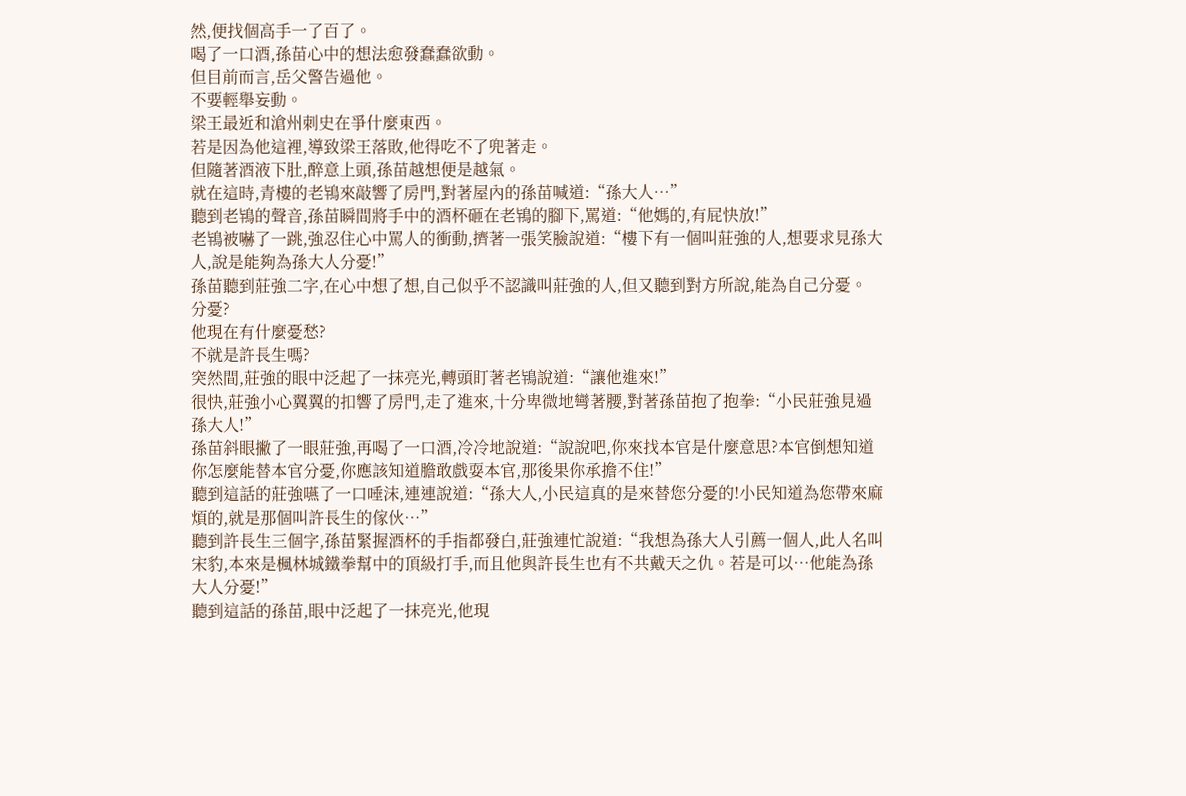然,便找個高手一了百了。
喝了一口酒,孫苗心中的想法愈發蠢蠢欲動。
但目前而言,岳父警告過他。
不要輕舉妄動。
梁王最近和滄州刺史在爭什麼東西。
若是因為他這裡,導致梁王落敗,他得吃不了兜著走。
但隨著酒液下肚,醉意上頭,孫苗越想便是越氣。
就在這時,青樓的老鴇來敲響了房門,對著屋內的孫苗喊道:“孫大人…”
聽到老鴇的聲音,孫苗瞬間將手中的酒杯砸在老鴇的腳下,罵道:“他媽的,有屁快放!”
老鴇被嚇了一跳,強忍住心中罵人的衝動,擠著一張笑臉說道:“樓下有一個叫莊強的人,想要求見孫大人,說是能夠為孫大人分憂!”
孫苗聽到莊強二字,在心中想了想,自己似乎不認識叫莊強的人,但又聽到對方所說,能為自己分憂。
分憂?
他現在有什麼憂愁?
不就是許長生嗎?
突然間,莊強的眼中泛起了一抹亮光,轉頭盯著老鴇說道:“讓他進來!”
很快,莊強小心翼翼的扣響了房門,走了進來,十分卑微地彎著腰,對著孫苗抱了抱拳:“小民莊強見過孫大人!”
孫苗斜眼撇了一眼莊強,再喝了一口酒,冷冷地說道:“說說吧,你來找本官是什麼意思?本官倒想知道你怎麼能替本官分憂,你應該知道膽敢戲耍本官,那後果你承擔不住!”
聽到這話的莊強嚥了一口唾沫,連連說道:“孫大人,小民這真的是來替您分憂的!小民知道為您帶來麻煩的,就是那個叫許長生的傢伙…”
聽到許長生三個字,孫苗緊握酒杯的手指都發白,莊強連忙說道:“我想為孫大人引薦一個人,此人名叫宋豹,本來是楓林城鐵拳幫中的頂級打手,而且他與許長生也有不共戴天之仇。若是可以…他能為孫大人分憂!”
聽到這話的孫苗,眼中泛起了一抹亮光,他現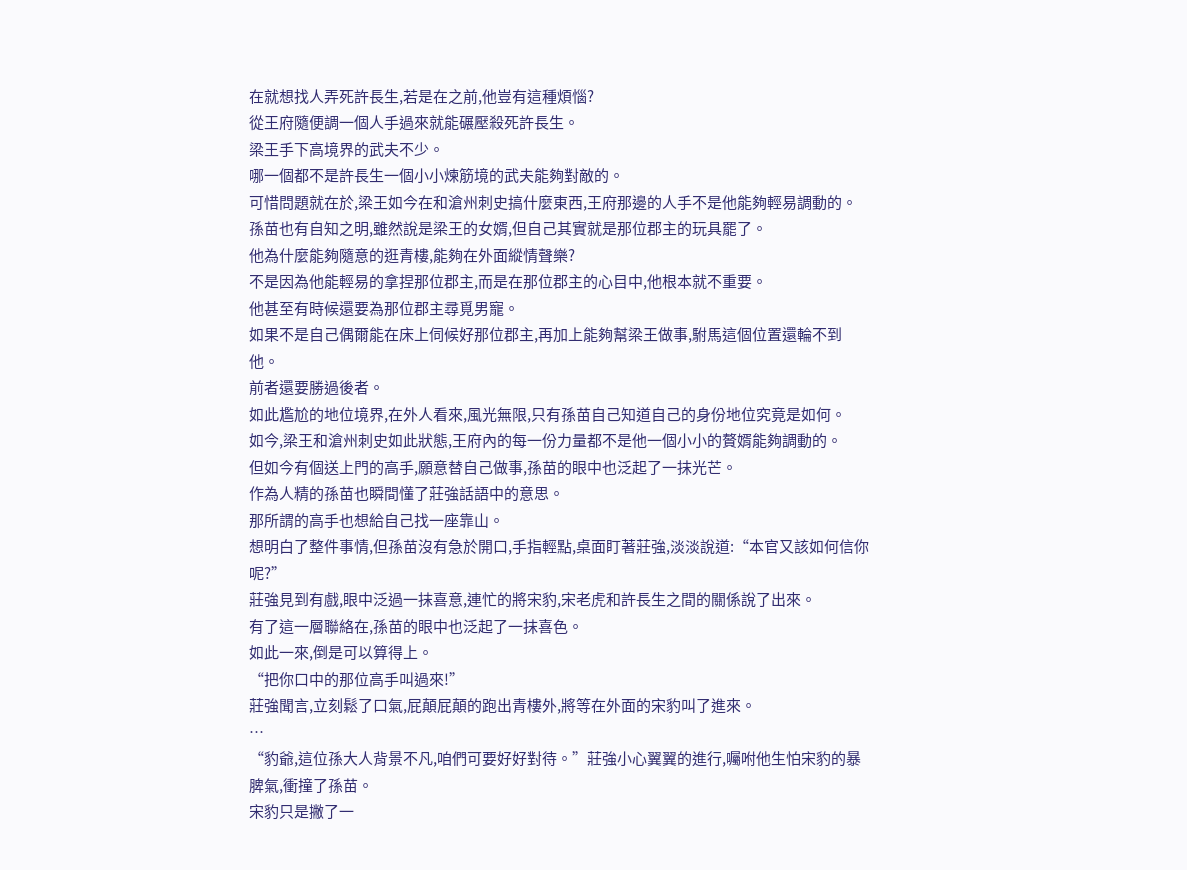在就想找人弄死許長生,若是在之前,他豈有這種煩惱?
從王府隨便調一個人手過來就能碾壓殺死許長生。
梁王手下高境界的武夫不少。
哪一個都不是許長生一個小小煉筋境的武夫能夠對敵的。
可惜問題就在於,梁王如今在和滄州刺史搞什麼東西,王府那邊的人手不是他能夠輕易調動的。
孫苗也有自知之明,雖然說是梁王的女婿,但自己其實就是那位郡主的玩具罷了。
他為什麼能夠隨意的逛青樓,能夠在外面縱情聲樂?
不是因為他能輕易的拿捏那位郡主,而是在那位郡主的心目中,他根本就不重要。
他甚至有時候還要為那位郡主尋覓男寵。
如果不是自己偶爾能在床上伺候好那位郡主,再加上能夠幫梁王做事,駙馬這個位置還輪不到他。
前者還要勝過後者。
如此尷尬的地位境界,在外人看來,風光無限,只有孫苗自己知道自己的身份地位究竟是如何。
如今,梁王和滄州刺史如此狀態,王府內的每一份力量都不是他一個小小的贅婿能夠調動的。
但如今有個送上門的高手,願意替自己做事,孫苗的眼中也泛起了一抹光芒。
作為人精的孫苗也瞬間懂了莊強話語中的意思。
那所謂的高手也想給自己找一座靠山。
想明白了整件事情,但孫苗沒有急於開口,手指輕點,桌面盯著莊強,淡淡說道:“本官又該如何信你呢?”
莊強見到有戲,眼中泛過一抹喜意,連忙的將宋豹,宋老虎和許長生之間的關係說了出來。
有了這一層聯絡在,孫苗的眼中也泛起了一抹喜色。
如此一來,倒是可以算得上。
“把你口中的那位高手叫過來!”
莊強聞言,立刻鬆了口氣,屁顛屁顛的跑出青樓外,將等在外面的宋豹叫了進來。
…
“豹爺,這位孫大人背景不凡,咱們可要好好對待。”莊強小心翼翼的進行,囑咐他生怕宋豹的暴脾氣,衝撞了孫苗。
宋豹只是撇了一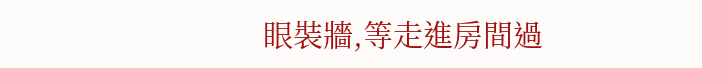眼裝牆,等走進房間過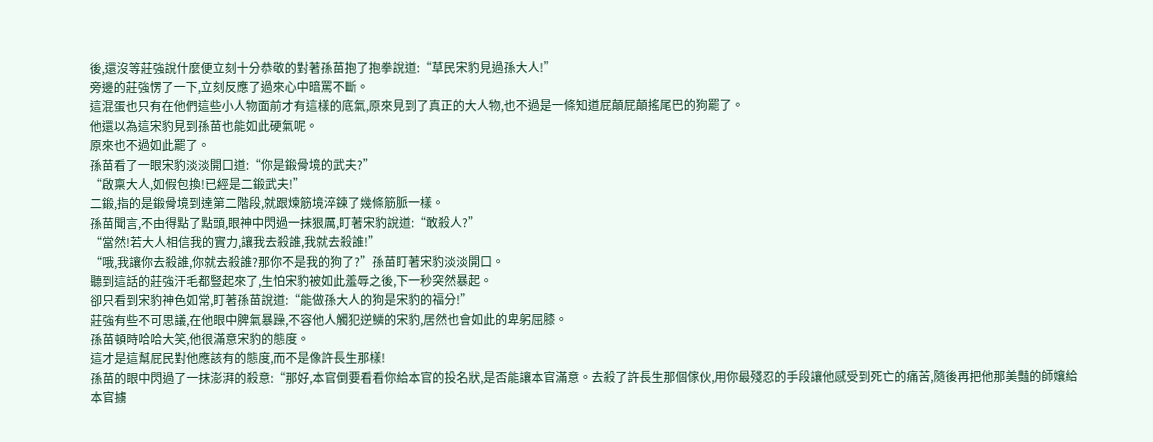後,還沒等莊強說什麼便立刻十分恭敬的對著孫苗抱了抱拳說道:“草民宋豹見過孫大人!”
旁邊的莊強愣了一下,立刻反應了過來心中暗罵不斷。
這混蛋也只有在他們這些小人物面前才有這樣的底氣,原來見到了真正的大人物,也不過是一條知道屁顛屁顛搖尾巴的狗罷了。
他還以為這宋豹見到孫苗也能如此硬氣呢。
原來也不過如此罷了。
孫苗看了一眼宋豹淡淡開口道:“你是鍛骨境的武夫?”
“啟稟大人,如假包換!已經是二鍛武夫!”
二鍛,指的是鍛骨境到達第二階段,就跟煉筋境淬鍊了幾條筋脈一樣。
孫苗聞言,不由得點了點頭,眼神中閃過一抹狠厲,盯著宋豹說道:“敢殺人?”
“當然!若大人相信我的實力,讓我去殺誰,我就去殺誰!”
“哦,我讓你去殺誰,你就去殺誰?那你不是我的狗了?”孫苗盯著宋豹淡淡開口。
聽到這話的莊強汗毛都豎起來了,生怕宋豹被如此羞辱之後,下一秒突然暴起。
卻只看到宋豹神色如常,盯著孫苗說道:“能做孫大人的狗是宋豹的福分!”
莊強有些不可思議,在他眼中脾氣暴躁,不容他人觸犯逆鱗的宋豹,居然也會如此的卑躬屈膝。
孫苗頓時哈哈大笑,他很滿意宋豹的態度。
這才是這幫屁民對他應該有的態度,而不是像許長生那樣!
孫苗的眼中閃過了一抹澎湃的殺意:“那好,本官倒要看看你給本官的投名狀,是否能讓本官滿意。去殺了許長生那個傢伙,用你最殘忍的手段讓他感受到死亡的痛苦,隨後再把他那美豔的師孃給本官擄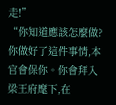走!”
“你知道應該怎麼做?你做好了這件事情,本官會保你。你會拜入梁王府麾下,在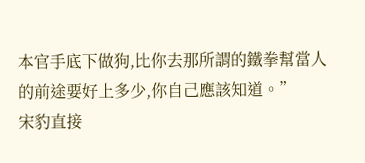本官手底下做狗,比你去那所謂的鐵拳幫當人的前途要好上多少,你自己應該知道。”
宋豹直接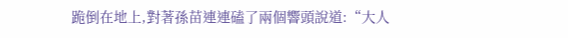跪倒在地上,對著孫苗連連磕了兩個響頭說道:“大人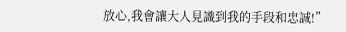放心,我會讓大人見識到我的手段和忠誠!”